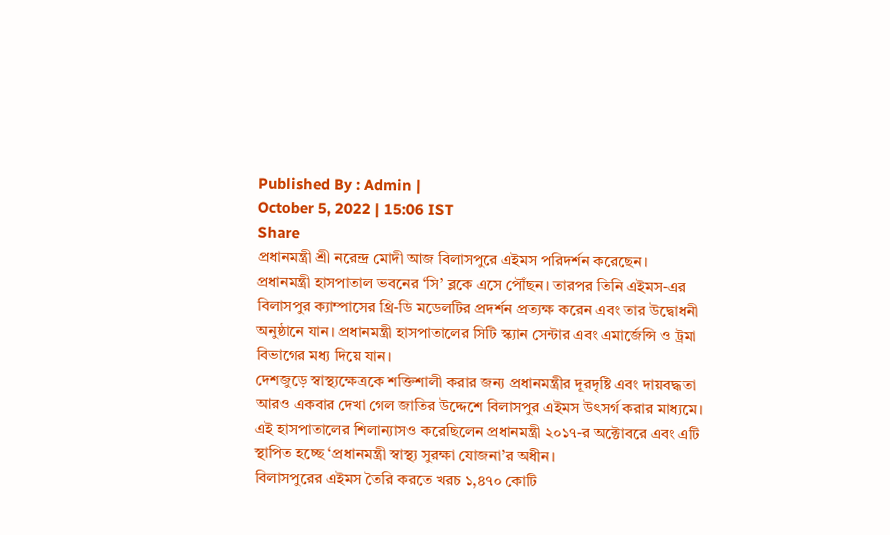Published By : Admin |
October 5, 2022 | 15:06 IST
Share
প্রধানমন্ত্রী শ্রী নরেন্দ্র মোদী আজ বিলাসপুরে এইমস পরিদর্শন করেছেন।
প্রধানমন্ত্রী হাসপাতাল ভবনের ‘সি’ ব্লকে এসে পৌঁছন। তারপর তিনি এইমস-এর বিলাসপুর ক্যাম্পাসের থ্রি-ডি মডেলটির প্রদর্শন প্রত্যক্ষ করেন এবং তার উদ্বোধনী অনুষ্ঠানে যান। প্রধানমন্ত্রী হাসপাতালের সিটি স্ক্যান সেন্টার এবং এমার্জেন্সি ও ট্রমা বিভাগের মধ্য দিয়ে যান।
দেশজুড়ে স্বাস্থ্যক্ষেত্রকে শক্তিশালী করার জন্য প্রধানমন্ত্রীর দূরদৃষ্টি এবং দায়বদ্ধতা আরও একবার দেখা গেল জাতির উদ্দেশে বিলাসপুর এইমস উৎসর্গ করার মাধ্যমে। এই হাসপাতালের শিলান্যাসও করেছিলেন প্রধানমন্ত্রী ২০১৭-র অক্টোবরে এবং এটি স্থাপিত হচ্ছে ‘প্রধানমন্ত্রী স্বাস্থ্য সুরক্ষা যোজনা’র অধীন।
বিলাসপুরের এইমস তৈরি করতে খরচ ১,৪৭০ কোটি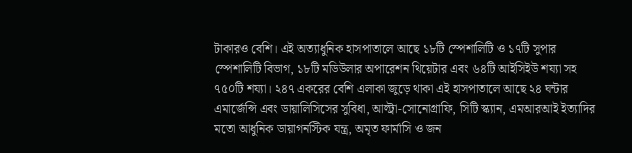টাকারও বেশি। এই অত্যাধুনিক হাসপাতালে আছে ১৮টি স্পেশালিটি ও ১৭টি সুপার স্পেশালিটি বিভাগ, ১৮টি মডিউলার অপারেশন থিয়েটার এবং ৬৪টি আইসিইউ শয্যা সহ ৭৫০টি শয্যা। ২৪৭ একরের বেশি এলাকা জুড়ে থাকা এই হাসপাতালে আছে ২৪ ঘন্টার এমার্জেন্সি এবং ডায়ালিসিসের সুবিধা, আল্ট্রা-সোনোগ্রাফি, সিটি স্ক্যান, এমআরআই ইত্যাদির মতো আধুনিক ডায়াগনস্টিক যন্ত্র, অমৃত ফার্মাসি ও জন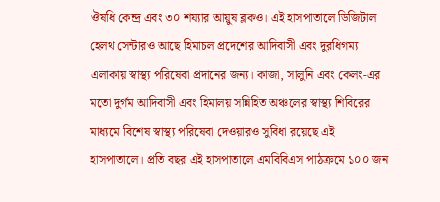ঔষধি কেন্দ্র এবং ৩০ শয্যার আয়ুষ ব্লকও। এই হাসপাতালে ডিজিটাল হেলথ সেন্টারও আছে হিমাচল প্রদেশের আদিবাসী এবং দুরধিগম্য এলাকায় স্বাস্থ্য পরিষেবা প্রদানের জন্য। কাজা, সালুনি এবং কেলং-এর মতো দুর্গম আদিবাসী এবং হিমালয় সন্নিহিত অঞ্চলের স্বাস্থ্য শিবিরের মাধ্যমে বিশেষ স্বাস্থ্য পরিষেবা দেওয়ারও সুবিধা রয়েছে এই হাসপাতালে। প্রতি বছর এই হাসপাতালে এমবিবিএস পাঠক্রমে ১০০ জন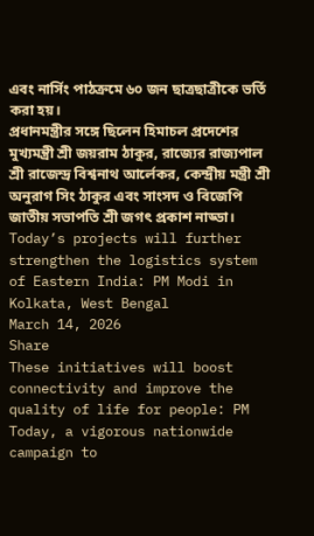এবং নার্সিং পাঠক্রমে ৬০ জন ছাত্রছাত্রীকে ভর্তি করা হয়।
প্রধানমন্ত্রীর সঙ্গে ছিলেন হিমাচল প্রদেশের মুখ্যমন্ত্রী শ্রী জয়রাম ঠাকুর, রাজ্যের রাজ্যপাল শ্রী রাজেন্দ্র বিশ্বনাথ আর্লেকর, কেন্দ্রীয় মন্ত্রী শ্রী অনুরাগ সিং ঠাকুর এবং সাংসদ ও বিজেপি জাতীয় সভাপতি শ্রী জগৎ প্রকাশ নাড্ডা।
Today’s projects will further strengthen the logistics system of Eastern India: PM Modi in Kolkata, West Bengal
March 14, 2026
Share
These initiatives will boost connectivity and improve the quality of life for people: PM
Today, a vigorous nationwide campaign to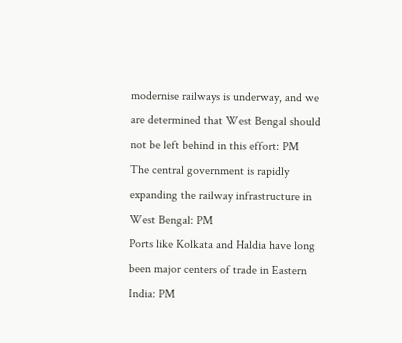modernise railways is underway, and we are determined that West Bengal should not be left behind in this effort: PM
The central government is rapidly expanding the railway infrastructure in West Bengal: PM
Ports like Kolkata and Haldia have long been major centers of trade in Eastern India: PM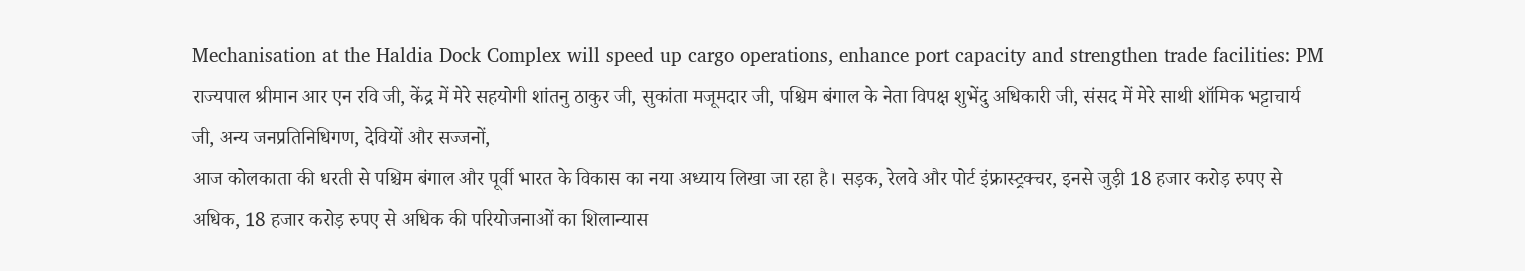Mechanisation at the Haldia Dock Complex will speed up cargo operations, enhance port capacity and strengthen trade facilities: PM
राज्यपाल श्रीमान आर एन रवि जी, केंद्र में मेरे सहयोगी शांतनु ठाकुर जी, सुकांता मजूमदार जी, पश्चिम बंगाल के नेता विपक्ष शुभेंदु अधिकारी जी, संसद में मेरे साथी शॉमिक भट्टाचार्य जी, अन्य जनप्रतिनिधिगण, देवियों और सज्जनों,
आज कोलकाता की धरती से पश्चिम बंगाल और पूर्वी भारत के विकास का नया अध्याय लिखा जा रहा है। सड़क, रेलवे और पोर्ट इंफ्रास्ट्रक्चर, इनसे जुड़ी 18 हजार करोड़ रुपए से अधिक, 18 हजार करोड़ रुपए से अधिक की परियोजनाओं का शिलान्यास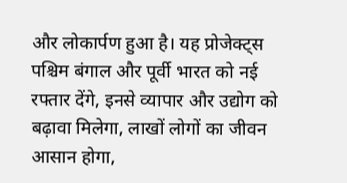और लोकार्पण हुआ है। यह प्रोजेक्ट्स पश्चिम बंगाल और पूर्वी भारत को नई रफ्तार देंगे, इनसे व्यापार और उद्योग को बढ़ावा मिलेगा, लाखों लोगों का जीवन आसान होगा,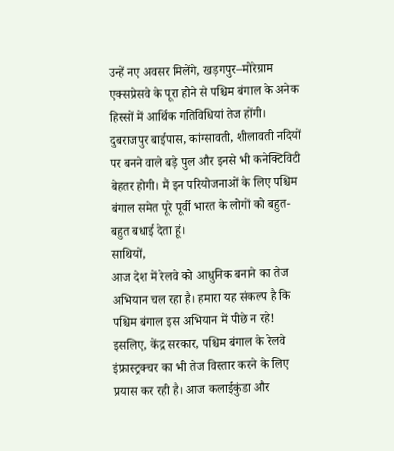उन्हें नए अवसर मिलेंगे, खड़गपुर–मोरेग्राम एक्सप्रेसवे के पूरा होने से पश्चिम बंगाल के अनेक हिस्सों में आर्थिक गतिविधियां तेज होंगी। दुबराजपुर बाईपास, कांग्सावती, शीलावती नदियों पर बनने वाले बड़े पुल और इनसे भी कनेक्टिविटी बेहतर होगी। मैं इन परियोजनाओं के लिए पश्चिम बंगाल समेत पूरे पूर्वी भारत के लोगों को बहुत-बहुत बधाई देता हूं।
साथियों,
आज देश में रेलवे को आधुनिक बनाने का तेज अभियान चल रहा है। हमारा यह संकल्प है कि पश्चिम बंगाल इस अभियान में पीछे न रहे! इसलिए, केंद्र सरकार, पश्चिम बंगाल के रेलवे इंफ्रास्ट्रक्चर का भी तेज विस्तार करने के लिए प्रयास कर रही है। आज कलाईकुंडा और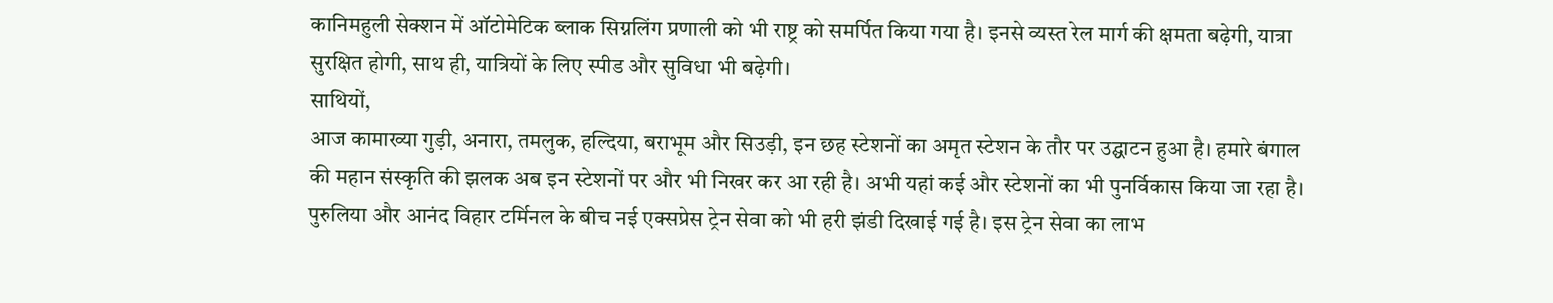कानिमहुली सेक्शन में ऑटोमेटिक ब्लाक सिग्नलिंग प्रणाली को भी राष्ट्र को समर्पित किया गया है। इनसे व्यस्त रेल मार्ग की क्षमता बढ़ेगी, यात्रा सुरक्षित होगी, साथ ही, यात्रियों के लिए स्पीड और सुविधा भी बढ़ेगी।
साथियों,
आज कामाख्या गुड़ी, अनारा, तमलुक, हल्दिया, बराभूम और सिउड़ी, इन छह स्टेशनों का अमृत स्टेशन के तौर पर उद्घाटन हुआ है। हमारे बंगाल की महान संस्कृति की झलक अब इन स्टेशनों पर और भी निखर कर आ रही है। अभी यहां कई और स्टेशनों का भी पुनर्विकास किया जा रहा है। पुरुलिया और आनंद विहार टर्मिनल के बीच नई एक्सप्रेस ट्रेन सेवा को भी हरी झंडी दिखाई गई है। इस ट्रेन सेवा का लाभ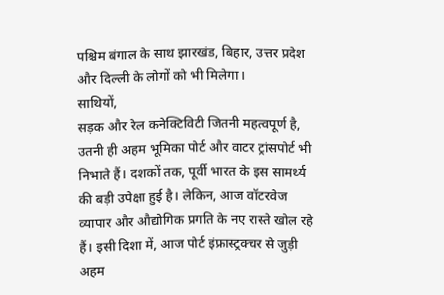पश्चिम बंगाल के साथ झारखंड, बिहार, उत्तर प्रदेश और दिल्ली के लोगों को भी मिलेगा।
साथियों,
सड़क और रेल कनेक्टिविटी जितनी महत्वपूर्ण है, उतनी ही अहम भूमिका पोर्ट और वाटर ट्रांसपोर्ट भी निभाते हैं। दशकों तक, पूर्वी भारत के इस सामर्थ्य की बड़ी उपेक्षा हुई है। लेकिन, आज वॉटरवेज व्यापार और औद्योगिक प्रगति के नए रास्ते खोल रहे हैं। इसी दिशा में, आज पोर्ट इंफ्रास्ट्रक्चर से जुड़ी अहम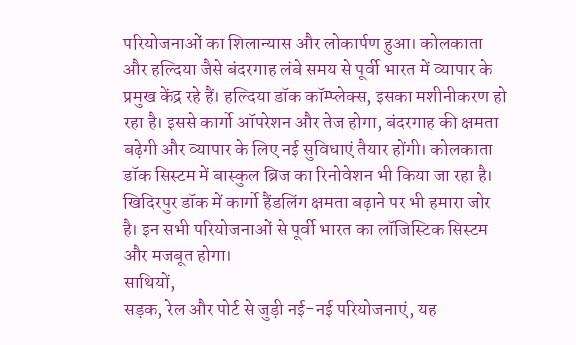परियोजनाओं का शिलान्यास और लोकार्पण हुआ। कोलकाता और हल्दिया जैसे बंदरगाह लंबे समय से पूर्वी भारत में व्यापार के प्रमुख केंद्र रहे हैं। हल्दिया डॉक कॉम्प्लेक्स, इसका मशीनीकरण हो रहा है। इससे कार्गो ऑपरेशन और तेज होगा, बंदरगाह की क्षमता बढ़ेगी और व्यापार के लिए नई सुविधाएं तैयार होंगी। कोलकाता डॉक सिस्टम में बास्कुल ब्रिज का रिनोवेशन भी किया जा रहा है। खिदिरपुर डॉक में कार्गो हैंडलिंग क्षमता बढ़ाने पर भी हमारा जोर है। इन सभी परियोजनाओं से पूर्वी भारत का लॉजिस्टिक सिस्टम और मजबूत होगा।
साथियों,
सड़क, रेल और पोर्ट से जुड़ी नई-नई परियोजनाएं, यह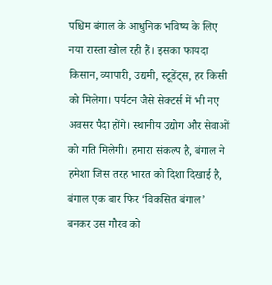पश्चिम बंगाल के आधुनिक भविष्य के लिए नया रास्ता खोल रही हैं। इसका फायदा किसान, व्यापारी, उद्यमी, स्टूडेंट्स, हर किसी को मिलेगा। पर्यटन जैसे सेक्टर्स में भी नए अवसर पैदा होंगे। स्थानीय उद्योग और सेवाओं को गति मिलेगी। हमारा संकल्प है, बंगाल ने हमेशा जिस तरह भारत को दिशा दिखाई है, बंगाल एक बार फिर ‘विकसित बंगाल’ बनकर उस गौरव को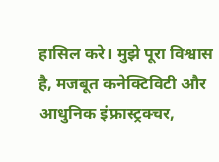हासिल करे। मुझे पूरा विश्वास है, मजबूत कनेक्टिविटी और आधुनिक इंफ्रास्ट्रक्चर,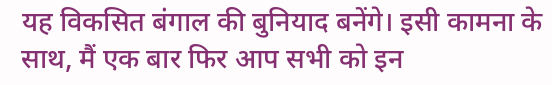यह विकसित बंगाल की बुनियाद बनेंगे। इसी कामना के साथ, मैं एक बार फिर आप सभी को इन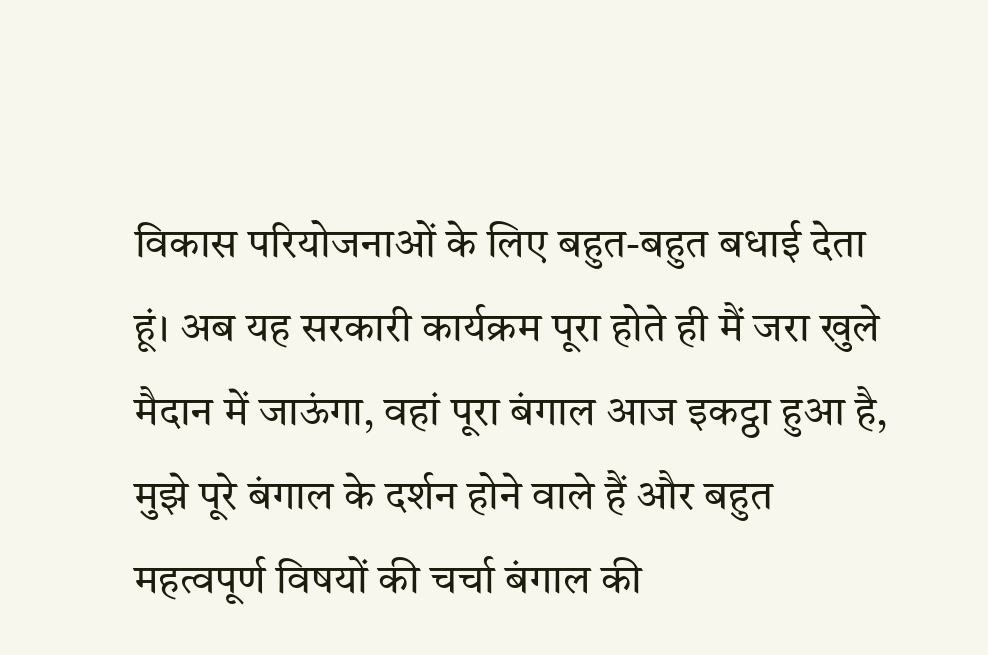विकास परियोजनाओं के लिए बहुत-बहुत बधाई देता हूं। अब यह सरकारी कार्यक्रम पूरा होते ही मैं जरा खुले मैदान में जाऊंगा, वहां पूरा बंगाल आज इकट्ठा हुआ है, मुझे पूरे बंगाल के दर्शन होने वाले हैं और बहुत महत्वपूर्ण विषयों की चर्चा बंगाल की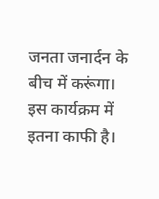जनता जनार्दन के बीच में करूंगा। इस कार्यक्रम में इतना काफी है।